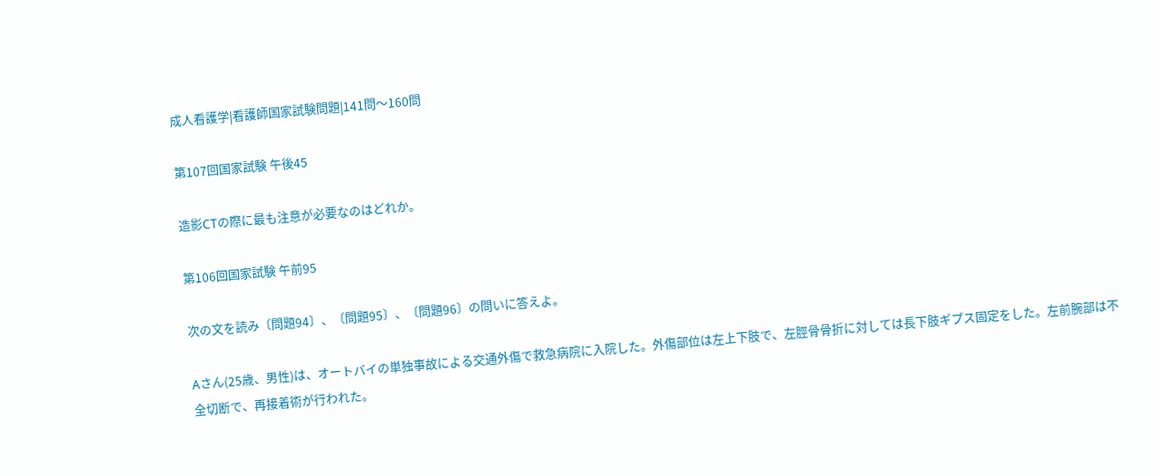成人看護学|看護師国家試験問題|141問〜160問

第107回国家試験 午後45

造影CTの際に最も注意が必要なのはどれか。

第106回国家試験 午前95

次の文を読み〔問題94〕、〔問題95〕、〔問題96〕の問いに答えよ。

Aさん(25歳、男性)は、オートバイの単独事故による交通外傷で救急病院に入院した。外傷部位は左上下肢で、左脛骨骨折に対しては長下肢ギプス固定をした。左前腕部は不全切断で、再接着術が行われた。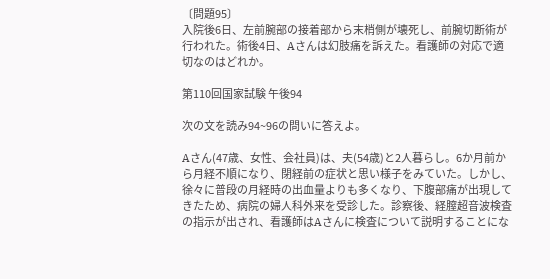〔問題95〕
入院後6日、左前腕部の接着部から末梢側が壊死し、前腕切断術が行われた。術後4日、Aさんは幻肢痛を訴えた。看護師の対応で適切なのはどれか。

第110回国家試験 午後94

次の文を読み94~96の問いに答えよ。

Aさん(47歳、女性、会社員)は、夫(54歳)と2人暮らし。6か月前から月経不順になり、閉経前の症状と思い様子をみていた。しかし、徐々に普段の月経時の出血量よりも多くなり、下腹部痛が出現してきたため、病院の婦人科外来を受診した。診察後、経膣超音波検査の指示が出され、看護師はAさんに検査について説明することにな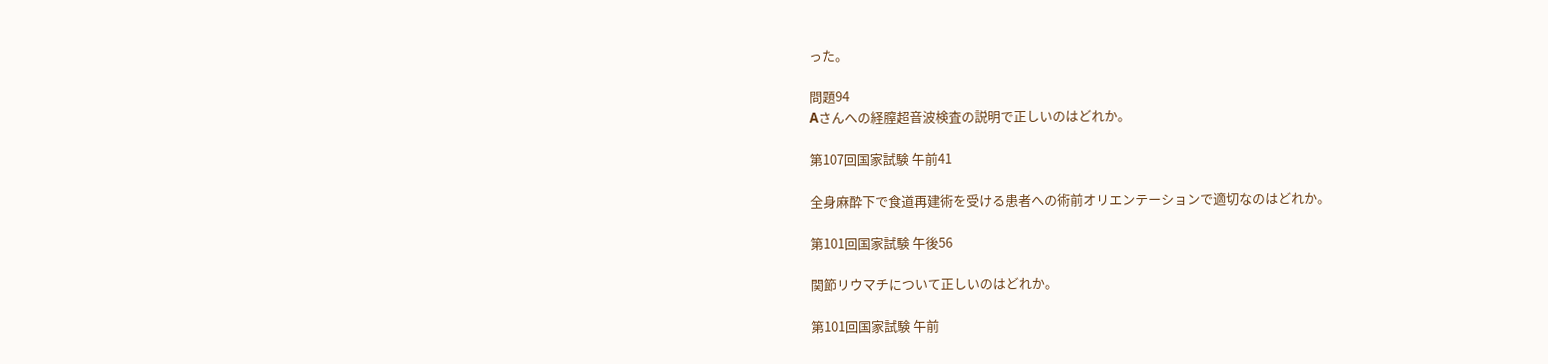った。

問題94
Aさんへの経膣超音波検査の説明で正しいのはどれか。

第107回国家試験 午前41

全身麻酔下で食道再建術を受ける患者への術前オリエンテーションで適切なのはどれか。

第101回国家試験 午後56

関節リウマチについて正しいのはどれか。

第101回国家試験 午前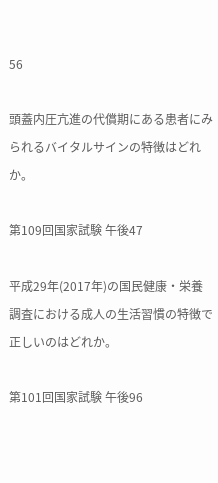56

頭蓋内圧亢進の代償期にある患者にみられるバイタルサインの特徴はどれか。

第109回国家試験 午後47

平成29年(2017年)の国民健康・栄養調査における成人の生活習慣の特徴で正しいのはどれか。

第101回国家試験 午後96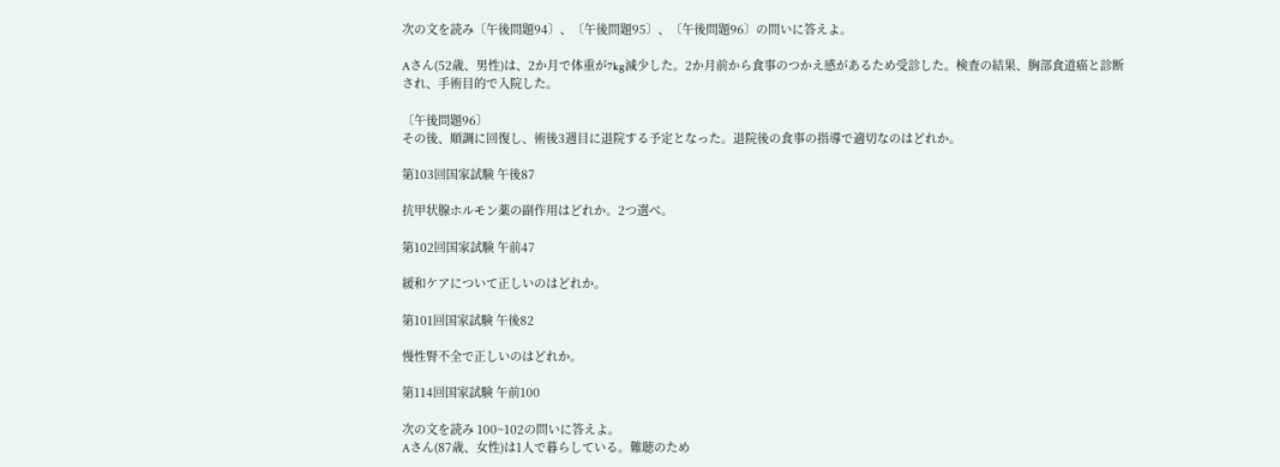次の文を読み〔午後問題94〕、〔午後問題95〕、〔午後問題96〕の問いに答えよ。

Aさん(52歳、男性)は、2か月で体重が7kg減少した。2か月前から食事のつかえ感があるため受診した。検査の結果、胸部食道癌と診断され、手術目的で入院した。

〔午後問題96〕
その後、順調に回復し、術後3週目に退院する予定となった。退院後の食事の指導で適切なのはどれか。

第103回国家試験 午後87

抗甲状腺ホルモン薬の副作用はどれか。2つ選べ。

第102回国家試験 午前47

緩和ケアについて正しいのはどれか。

第101回国家試験 午後82

慢性腎不全で正しいのはどれか。

第114回国家試験 午前100

次の文を読み 100~102の問いに答えよ。
Aさん(87歳、女性)は1人で暮らしている。難聴のため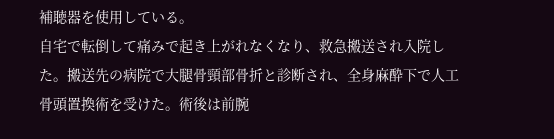補聴器を使用している。
自宅で転倒して痛みで起き上がれなくなり、救急搬送され入院した。搬送先の病院で大腿骨頸部骨折と診断され、全身麻酔下で人工骨頭置換術を受けた。術後は前腕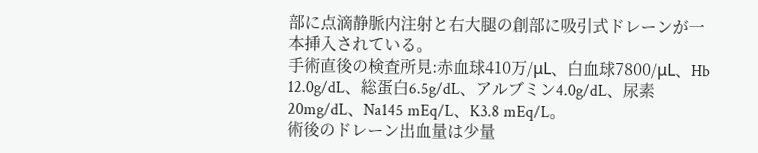部に点滴静脈内注射と右大腿の創部に吸引式ドレーンが一本挿入されている。
手術直後の検査所見:赤血球410万/μL、白血球7800/μL、Hb 12.0g/dL、総蛋白6.5g/dL、アルブミン4.0g/dL、尿素20mg/dL、Na145 mEq/L、K3.8 mEq/L。
術後のドレーン出血量は少量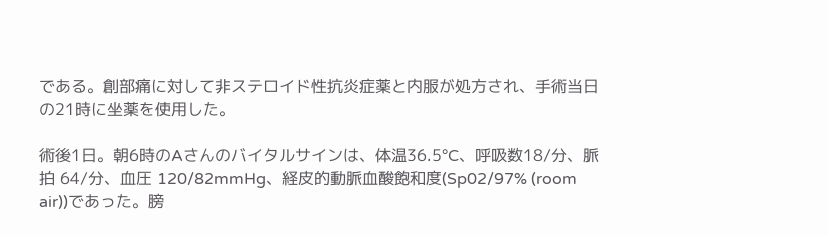である。創部痛に対して非ステロイド性抗炎症薬と内服が処方され、手術当日の21時に坐薬を使用した。

術後1日。朝6時のAさんのバイタルサインは、体温36.5°C、呼吸数18/分、脈拍 64/分、血圧 120/82mmHg、経皮的動脈血酸飽和度(Sp02/97% (room air))であった。膀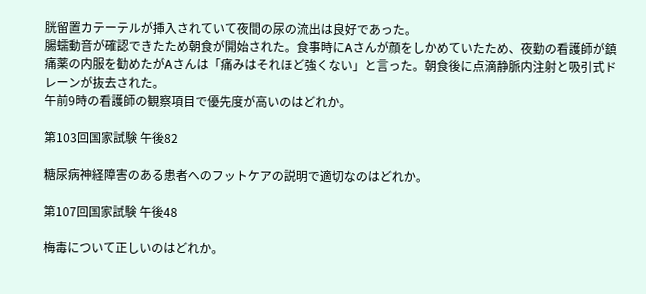胱留置カテーテルが挿入されていて夜間の尿の流出は良好であった。
腸蠕動音が確認できたため朝食が開始された。食事時にAさんが顔をしかめていたため、夜勤の看護師が鎮痛薬の内服を勧めたがAさんは「痛みはそれほど強くない」と言った。朝食後に点滴静脈内注射と吸引式ドレーンが抜去された。
午前9時の看護師の観察項目で優先度が高いのはどれか。

第103回国家試験 午後82

糖尿病神経障害のある患者へのフットケアの説明で適切なのはどれか。

第107回国家試験 午後48

梅毒について正しいのはどれか。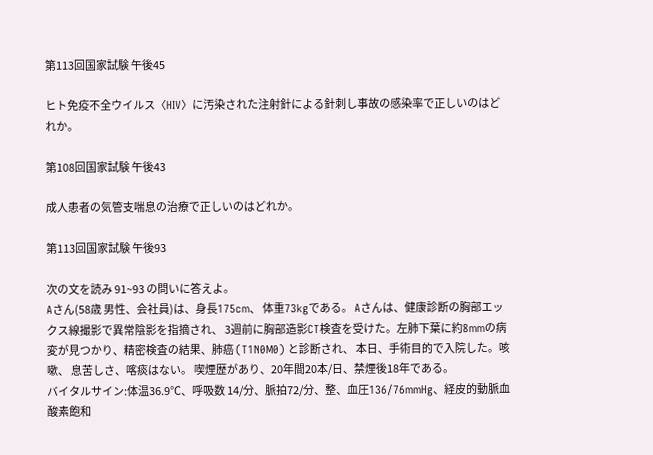第113回国家試験 午後45

ヒト免疫不全ウイルス〈HIV〉に汚染された注射針による針刺し事故の感染率で正しいのはどれか。

第108回国家試験 午後43

成人患者の気管支喘息の治療で正しいのはどれか。

第113回国家試験 午後93

次の文を読み 91~93 の問いに答えよ。
Aさん(58歳 男性、会社員)は、身長175cm、 体重73kgである。 Aさんは、健康診断の胸部エックス線撮影で異常陰影を指摘され、 3週前に胸部造影CT検査を受けた。左肺下葉に約8mmの病変が見つかり、精密検査の結果、肺癌 (T1N0M0) と診断され、 本日、手術目的で入院した。咳嗽、 息苦しさ、喀痰はない。 喫煙歴があり、20年間20本/日、禁煙後18年である。
バイタルサイン:体温36.9℃、呼吸数 14/分、脈拍72/分、整、血圧136/76mmHg、経皮的動脈血酸素飽和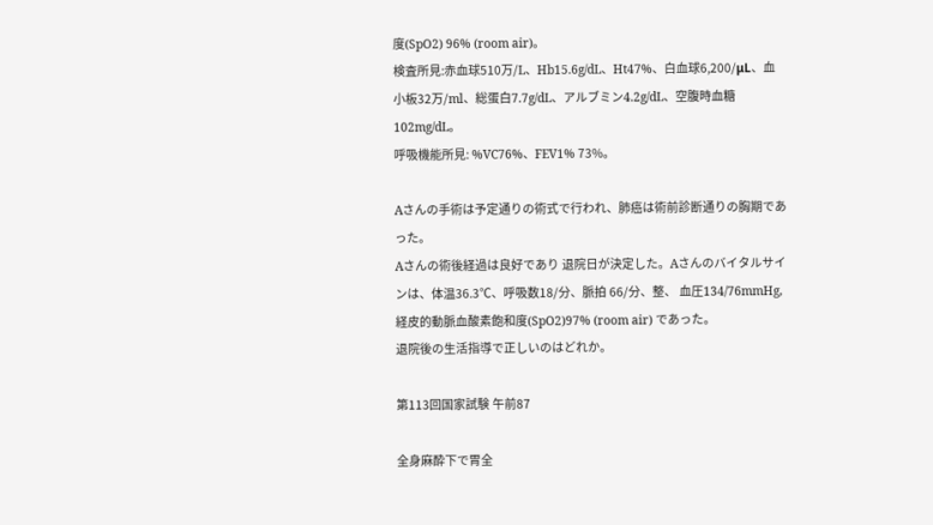度(SpO2) 96% (room air)。
検査所見:赤血球510万/L、Hb15.6g/dL、Ht47%、白血球6,200/μL、血小板32万/ml、総蛋白7.7g/dL、アルブミン4.2g/dL、空腹時血糖102mg/dL。
呼吸機能所見: %VC76%、FEV1% 73%。

Aさんの手術は予定通りの術式で行われ、肺癌は術前診断通りの胸期であった。
Aさんの術後経過は良好であり 退院日が決定した。Aさんのバイタルサインは、体温36.3℃、呼吸数18/分、脈拍 66/分、整、 血圧134/76mmHg, 経皮的動脈血酸素飽和度(SpO2)97% (room air) であった。
退院後の生活指導で正しいのはどれか。

第113回国家試験 午前87

全身麻酔下で胃全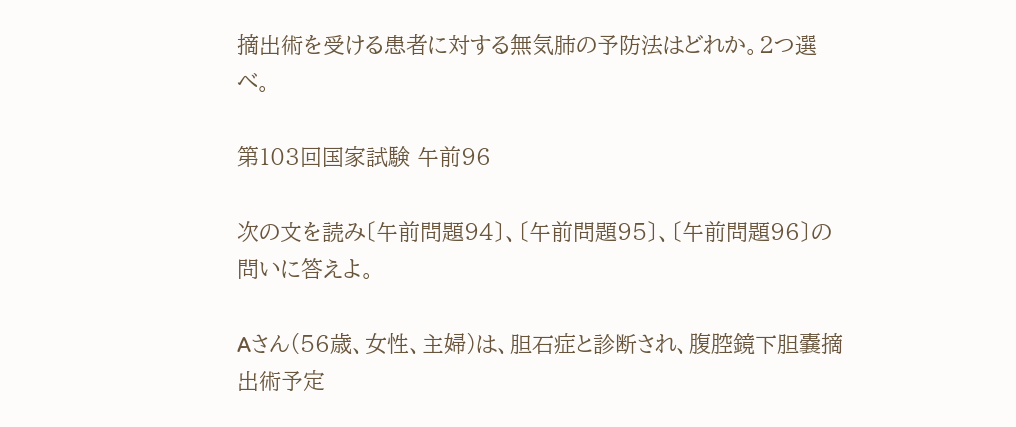摘出術を受ける患者に対する無気肺の予防法はどれか。2つ選べ。

第103回国家試験 午前96

次の文を読み〔午前問題94〕、〔午前問題95〕、〔午前問題96〕の問いに答えよ。

Aさん(56歳、女性、主婦)は、胆石症と診断され、腹腔鏡下胆嚢摘出術予定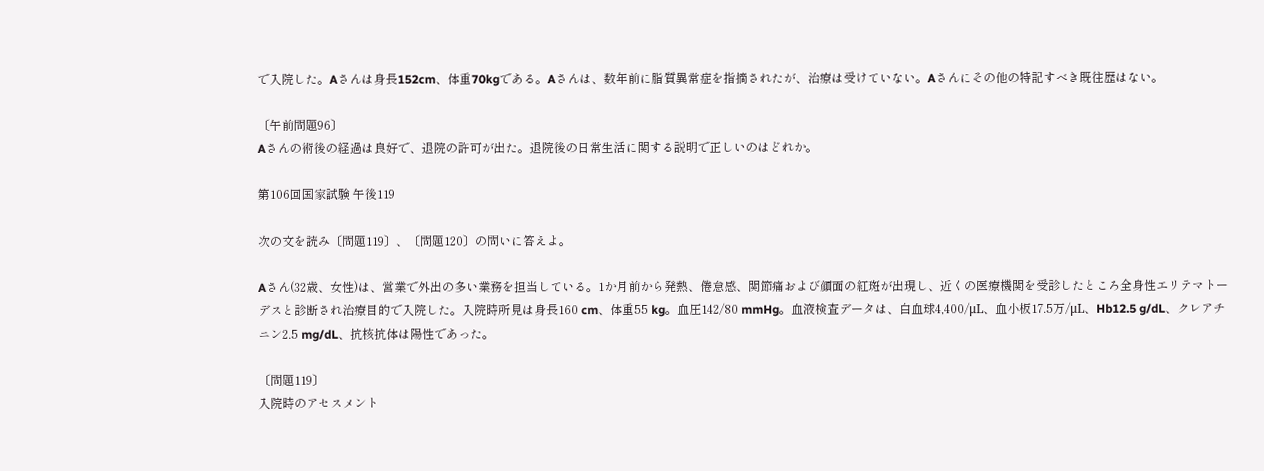で入院した。Aさんは身長152cm、体重70kgである。Aさんは、数年前に脂質異常症を指摘されたが、治療は受けていない。Aさんにその他の特記すべき既往歴はない。

〔午前問題96〕
Aさんの術後の経過は良好で、退院の許可が出た。退院後の日常生活に関する説明で正しいのはどれか。

第106回国家試験 午後119

次の文を読み〔問題119〕、〔問題120〕の問いに答えよ。

Aさん(32歳、女性)は、営業で外出の多い業務を担当している。1か月前から発熱、倦怠感、関節痛および顔面の紅斑が出現し、近くの医療機関を受診したところ全身性エリテマトーデスと診断され治療目的で入院した。入院時所見は身長160 cm、体重55 kg。血圧142/80 mmHg。血液検査データは、白血球4,400/μL、血小板17.5万/μL、Hb12.5 g/dL、クレアチニン2.5 mg/dL、抗核抗体は陽性であった。

〔問題119〕
入院時のアセスメント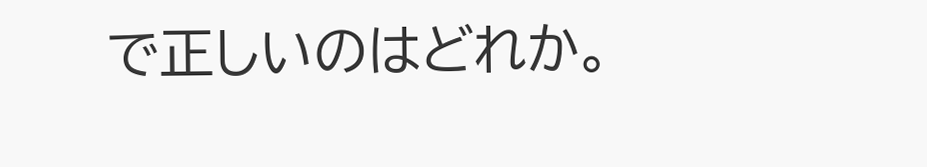で正しいのはどれか。